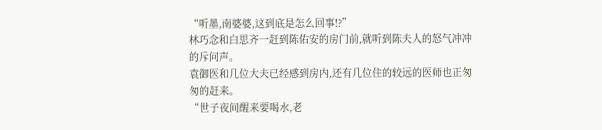“听墨,南婆婆,这到底是怎么回事!?”
林巧念和白思齐一赶到陈佑安的房门前,就听到陈夫人的怒气冲冲的斥问声。
袁御医和几位大夫已经感到房内,还有几位住的较远的医师也正匆匆的赶来。
“世子夜间醒来要喝水,老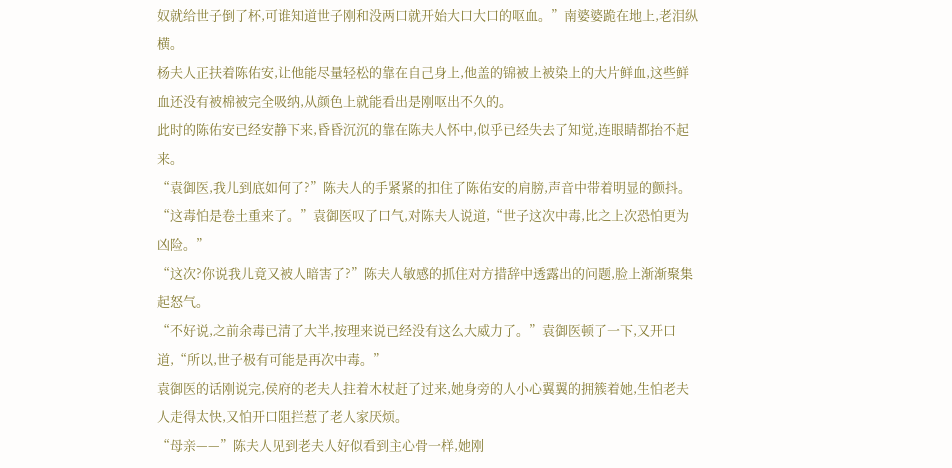奴就给世子倒了杯,可谁知道世子刚和没两口就开始大口大口的呕血。”南婆婆跪在地上,老泪纵横。
杨夫人正扶着陈佑安,让他能尽量轻松的靠在自己身上,他盖的锦被上被染上的大片鲜血,这些鲜血还没有被棉被完全吸纳,从颜色上就能看出是刚呕出不久的。
此时的陈佑安已经安静下来,昏昏沉沉的靠在陈夫人怀中,似乎已经失去了知觉,连眼睛都抬不起来。
“袁御医,我儿到底如何了?”陈夫人的手紧紧的扣住了陈佑安的肩膀,声音中带着明显的颤抖。
“这毒怕是卷土重来了。”袁御医叹了口气,对陈夫人说道,“世子这次中毒,比之上次恐怕更为凶险。”
“这次?你说我儿竟又被人暗害了?”陈夫人敏感的抓住对方措辞中透露出的问题,脸上渐渐聚集起怒气。
“不好说,之前余毒已清了大半,按理来说已经没有这么大威力了。”袁御医顿了一下,又开口道,“所以,世子极有可能是再次中毒。”
袁御医的话刚说完,侯府的老夫人拄着木杖赶了过来,她身旁的人小心翼翼的拥簇着她,生怕老夫人走得太快,又怕开口阻拦惹了老人家厌烦。
“母亲——”陈夫人见到老夫人好似看到主心骨一样,她刚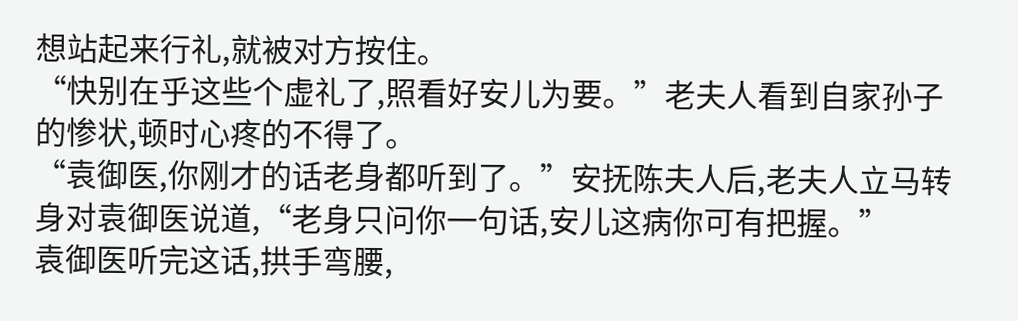想站起来行礼,就被对方按住。
“快别在乎这些个虚礼了,照看好安儿为要。”老夫人看到自家孙子的惨状,顿时心疼的不得了。
“袁御医,你刚才的话老身都听到了。”安抚陈夫人后,老夫人立马转身对袁御医说道,“老身只问你一句话,安儿这病你可有把握。”
袁御医听完这话,拱手弯腰,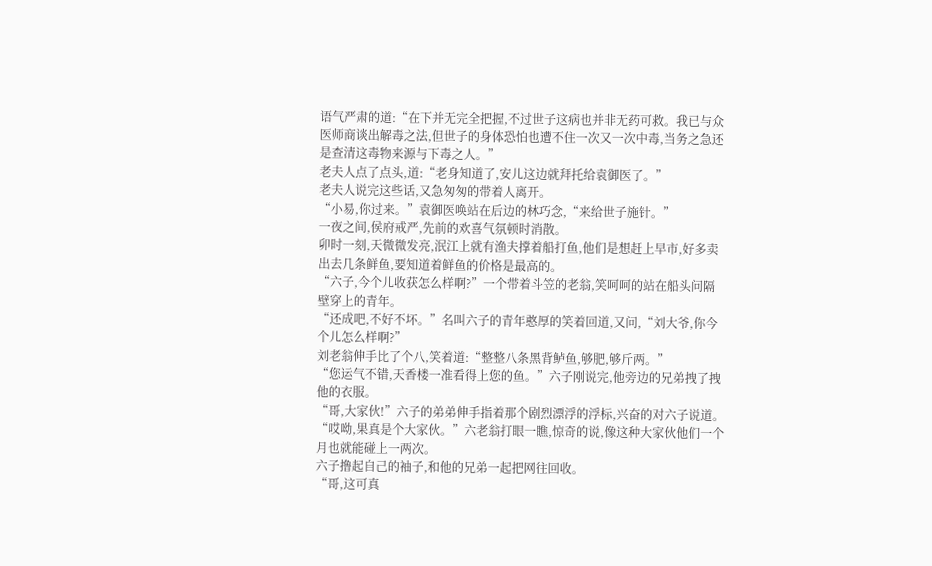语气严肃的道:“在下并无完全把握,不过世子这病也并非无药可救。我已与众医师商谈出解毒之法,但世子的身体恐怕也遭不住一次又一次中毒,当务之急还是查清这毒物来源与下毒之人。”
老夫人点了点头,道:“老身知道了,安儿这边就拜托给袁御医了。”
老夫人说完这些话,又急匆匆的带着人离开。
“小易,你过来。”袁御医唤站在后边的林巧念,“来给世子施针。”
一夜之间,侯府戒严,先前的欢喜气氛顿时消散。
卯时一刻,天微微发亮,泯江上就有渔夫撑着船打鱼,他们是想赶上早市,好多卖出去几条鲜鱼,要知道着鲜鱼的价格是最高的。
“六子,今个儿收获怎么样啊?”一个带着斗笠的老翁,笑呵呵的站在船头问隔壁穿上的青年。
“还成吧,不好不坏。”名叫六子的青年憨厚的笑着回道,又问,“刘大爷,你今个儿怎么样啊?”
刘老翁伸手比了个八,笑着道:“整整八条黑背鲈鱼,够肥,够斤两。”
“您运气不错,天香楼一准看得上您的鱼。”六子刚说完,他旁边的兄弟拽了拽他的衣服。
“哥,大家伙!”六子的弟弟伸手指着那个剧烈漂浮的浮标,兴奋的对六子说道。
“哎呦,果真是个大家伙。”六老翁打眼一瞧,惊奇的说,像这种大家伙他们一个月也就能碰上一两次。
六子撸起自己的袖子,和他的兄弟一起把网往回收。
“哥,这可真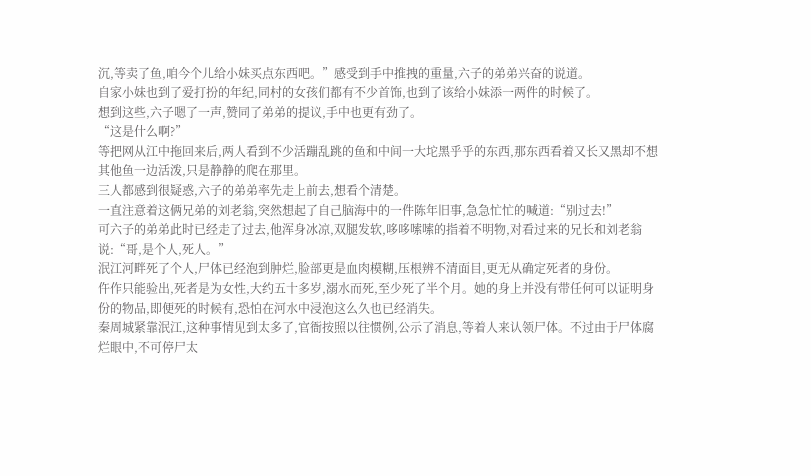沉,等卖了鱼,咱今个儿给小妹买点东西吧。”感受到手中推拽的重量,六子的弟弟兴奋的说道。
自家小妹也到了爱打扮的年纪,同村的女孩们都有不少首饰,也到了该给小妹添一两件的时候了。
想到这些,六子嗯了一声,赞同了弟弟的提议,手中也更有劲了。
“这是什么啊?”
等把网从江中拖回来后,两人看到不少活蹦乱跳的鱼和中间一大坨黑乎乎的东西,那东西看着又长又黑却不想其他鱼一边活泼,只是静静的爬在那里。
三人都感到很疑惑,六子的弟弟率先走上前去,想看个清楚。
一直注意着这俩兄弟的刘老翁,突然想起了自己脑海中的一件陈年旧事,急急忙忙的喊道:“别过去!”
可六子的弟弟此时已经走了过去,他浑身冰凉,双腿发软,哆哆嗦嗦的指着不明物,对看过来的兄长和刘老翁说:“哥,是个人,死人。”
泯江河畔死了个人,尸体已经泡到肿烂,脸部更是血肉模糊,压根辨不清面目,更无从确定死者的身份。
仵作只能验出,死者是为女性,大约五十多岁,溺水而死,至少死了半个月。她的身上并没有带任何可以证明身份的物品,即便死的时候有,恐怕在河水中浸泡这么久也已经消失。
秦周城紧靠泯江,这种事情见到太多了,官衙按照以往惯例,公示了消息,等着人来认领尸体。不过由于尸体腐烂眼中,不可停尸太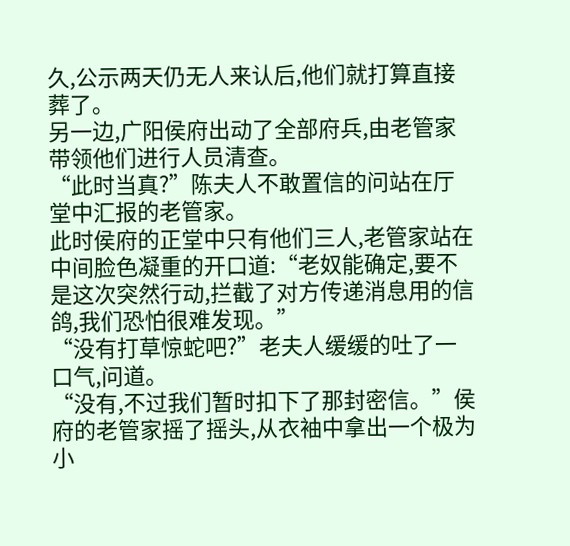久,公示两天仍无人来认后,他们就打算直接葬了。
另一边,广阳侯府出动了全部府兵,由老管家带领他们进行人员清查。
“此时当真?”陈夫人不敢置信的问站在厅堂中汇报的老管家。
此时侯府的正堂中只有他们三人,老管家站在中间脸色凝重的开口道:“老奴能确定,要不是这次突然行动,拦截了对方传递消息用的信鸽,我们恐怕很难发现。”
“没有打草惊蛇吧?”老夫人缓缓的吐了一口气,问道。
“没有,不过我们暂时扣下了那封密信。”侯府的老管家摇了摇头,从衣袖中拿出一个极为小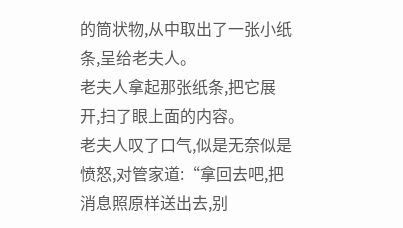的筒状物,从中取出了一张小纸条,呈给老夫人。
老夫人拿起那张纸条,把它展开,扫了眼上面的内容。
老夫人叹了口气,似是无奈似是愤怒,对管家道:“拿回去吧,把消息照原样送出去,别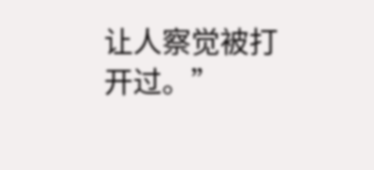让人察觉被打开过。”